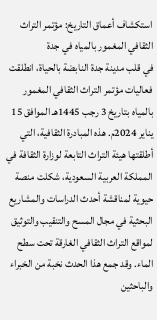استكشاف أعماق التاريخ: مؤتمر التراث الثقافي المغمور بالمياه في جدة
في قلب مدينة جدة النابضة بالحياة، انطلقت فعاليات مؤتمر التراث الثقافي المغمور بالمياه بتاريخ 3 رجب 1445هـ الموافق 15 يناير 2024م. هذه المبادرة الثقافية، التي أطلقتها هيئة التراث التابعة لوزارة الثقافة في المملكة العربية السعودية، شكلت منصة حيوية لمناقشة أحدث الدراسات والمشاريع البحثية في مجال المسح والتنقيب والتوثيق لمواقع التراث الثقافي الغارقة تحت سطح الماء. وقد جمع هذا الحدث نخبة من الخبراء والباحثين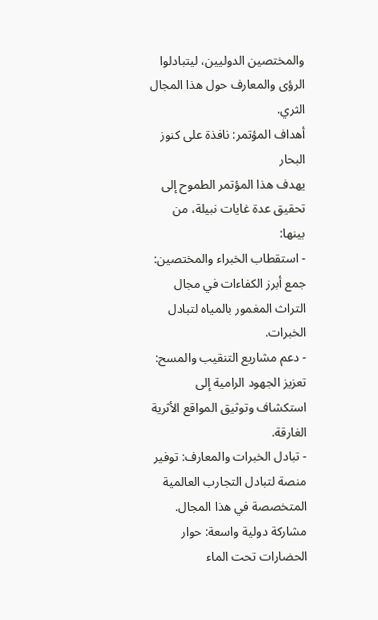والمختصين الدوليين، ليتبادلوا الرؤى والمعارف حول هذا المجال الثري.
أهداف المؤتمر: نافذة على كنوز البحار
يهدف هذا المؤتمر الطموح إلى تحقيق عدة غايات نبيلة، من بينها:
- استقطاب الخبراء والمختصين: جمع أبرز الكفاءات في مجال التراث المغمور بالمياه لتبادل الخبرات.
- دعم مشاريع التنقيب والمسح: تعزيز الجهود الرامية إلى استكشاف وتوثيق المواقع الأثرية الغارقة.
- تبادل الخبرات والمعارف: توفير منصة لتبادل التجارب العالمية المتخصصة في هذا المجال.
مشاركة دولية واسعة: حوار الحضارات تحت الماء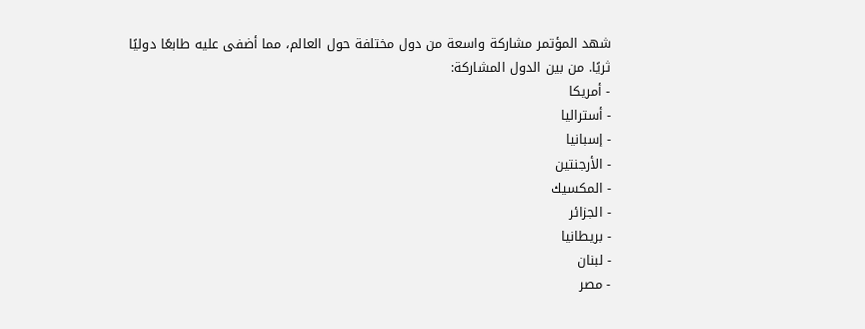شهد المؤتمر مشاركة واسعة من دول مختلفة حول العالم، مما أضفى عليه طابعًا دوليًا ثريًا. من بين الدول المشاركة:
- أمريكا
- أستراليا
- إسبانيا
- الأرجنتين
- المكسيك
- الجزائر
- بريطانيا
- لبنان
- مصر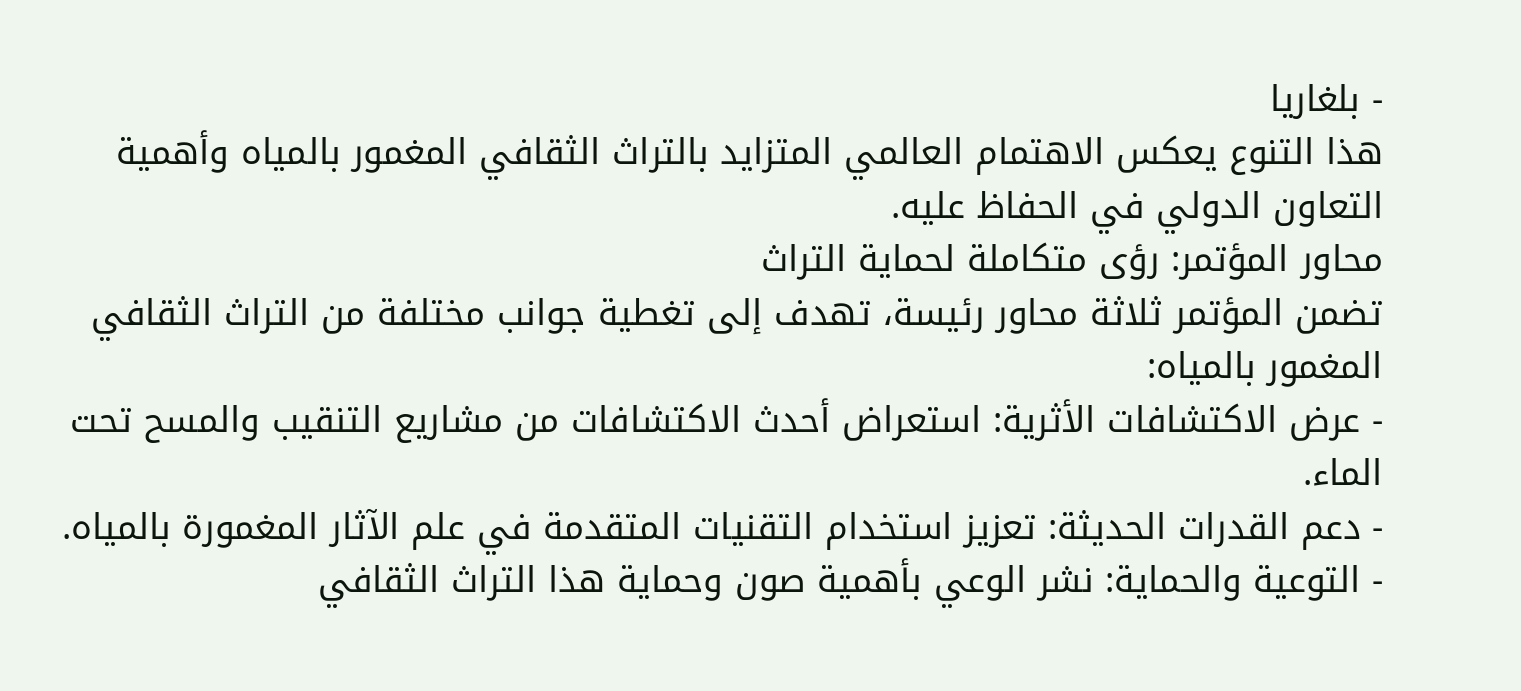- بلغاريا
هذا التنوع يعكس الاهتمام العالمي المتزايد بالتراث الثقافي المغمور بالمياه وأهمية التعاون الدولي في الحفاظ عليه.
محاور المؤتمر: رؤى متكاملة لحماية التراث
تضمن المؤتمر ثلاثة محاور رئيسة، تهدف إلى تغطية جوانب مختلفة من التراث الثقافي المغمور بالمياه:
- عرض الاكتشافات الأثرية: استعراض أحدث الاكتشافات من مشاريع التنقيب والمسح تحت الماء.
- دعم القدرات الحديثة: تعزيز استخدام التقنيات المتقدمة في علم الآثار المغمورة بالمياه.
- التوعية والحماية: نشر الوعي بأهمية صون وحماية هذا التراث الثقافي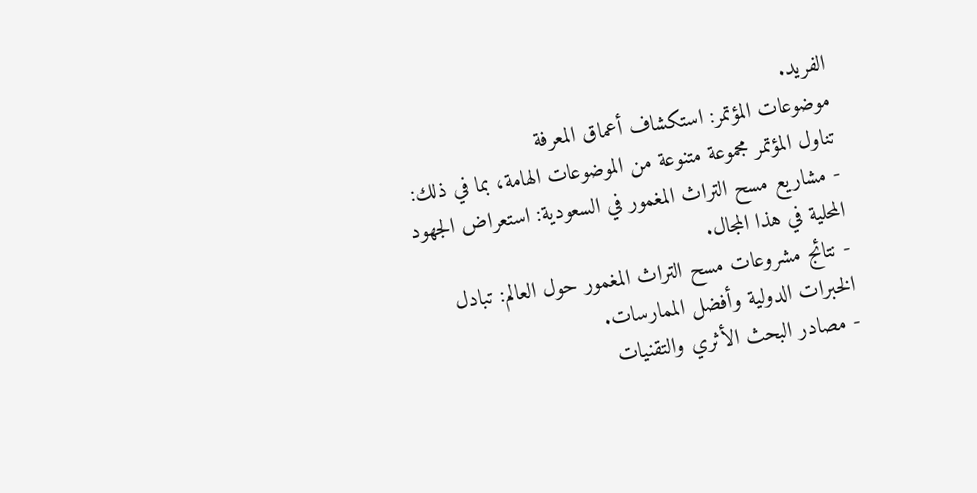الفريد.
موضوعات المؤتمر: استكشاف أعماق المعرفة
تناول المؤتمر مجموعة متنوعة من الموضوعات الهامة، بما في ذلك:
- مشاريع مسح التراث المغمور في السعودية: استعراض الجهود المحلية في هذا المجال.
- نتائج مشروعات مسح التراث المغمور حول العالم: تبادل الخبرات الدولية وأفضل الممارسات.
- مصادر البحث الأثري والتقنيات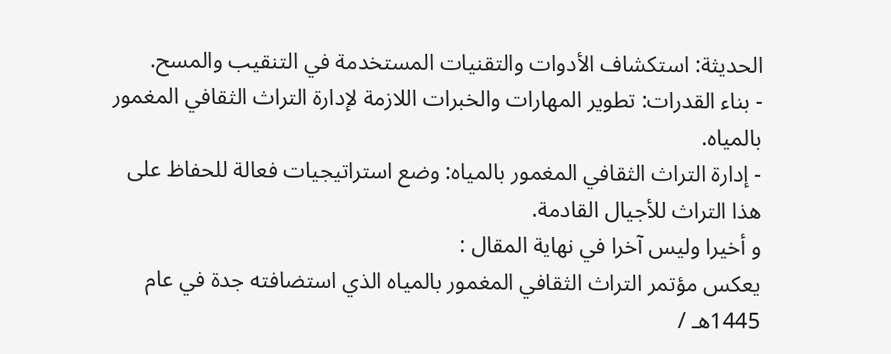الحديثة: استكشاف الأدوات والتقنيات المستخدمة في التنقيب والمسح.
- بناء القدرات: تطوير المهارات والخبرات اللازمة لإدارة التراث الثقافي المغمور بالمياه.
- إدارة التراث الثقافي المغمور بالمياه: وضع استراتيجيات فعالة للحفاظ على هذا التراث للأجيال القادمة.
و أخيرا وليس آخرا في نهاية المقال :
يعكس مؤتمر التراث الثقافي المغمور بالمياه الذي استضافته جدة في عام 1445هـ /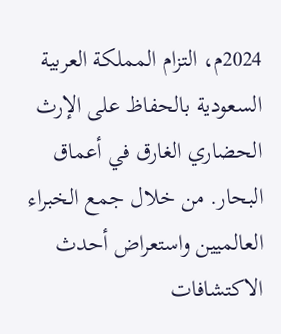2024م، التزام المملكة العربية السعودية بالحفاظ على الإرث الحضاري الغارق في أعماق البحار. من خلال جمع الخبراء العالميين واستعراض أحدث الاكتشافات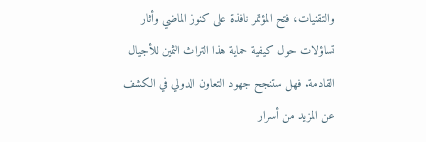والتقنيات، فتح المؤتمر نافذة على كنوز الماضي وأثار تساؤلات حول كيفية حماية هذا التراث الثمين للأجيال القادمة. فهل ستنجح جهود التعاون الدولي في الكشف عن المزيد من أسرار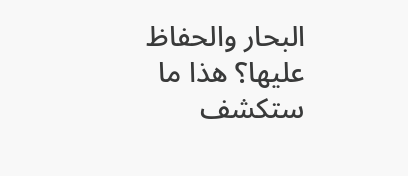البحار والحفاظ عليها؟ هذا ما ستكشف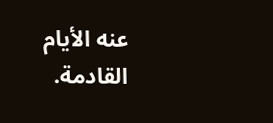عنه الأيام القادمة.